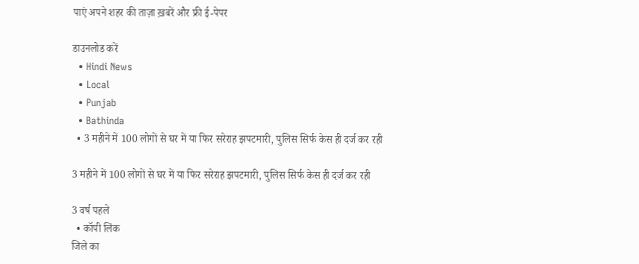पाएं अपने शहर की ताज़ा ख़बरें और फ्री ई-पेपर

डाउनलोड करें
  • Hindi News
  • Local
  • Punjab
  • Bathinda
  • 3 महीने में 100 लोगों से घर में या फिर सरेराह झपटमारी, पुलिस सिर्फ केस ही दर्ज कर रही

3 महीने में 100 लोगों से घर में या फिर सरेराह झपटमारी, पुलिस सिर्फ केस ही दर्ज कर रही

3 वर्ष पहले
  • कॉपी लिंक
जिले का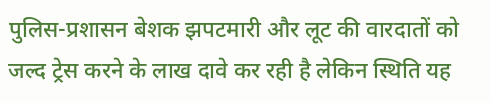पुलिस-प्रशासन बेशक झपटमारी और लूट की वारदातों को जल्द ट्रेस करने के लाख दावे कर रही है लेकिन स्थिति यह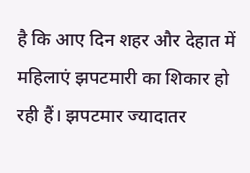है कि आए दिन शहर और देहात में महिलाएं झपटमारी का शिकार हो रही हैं। झपटमार ज्यादातर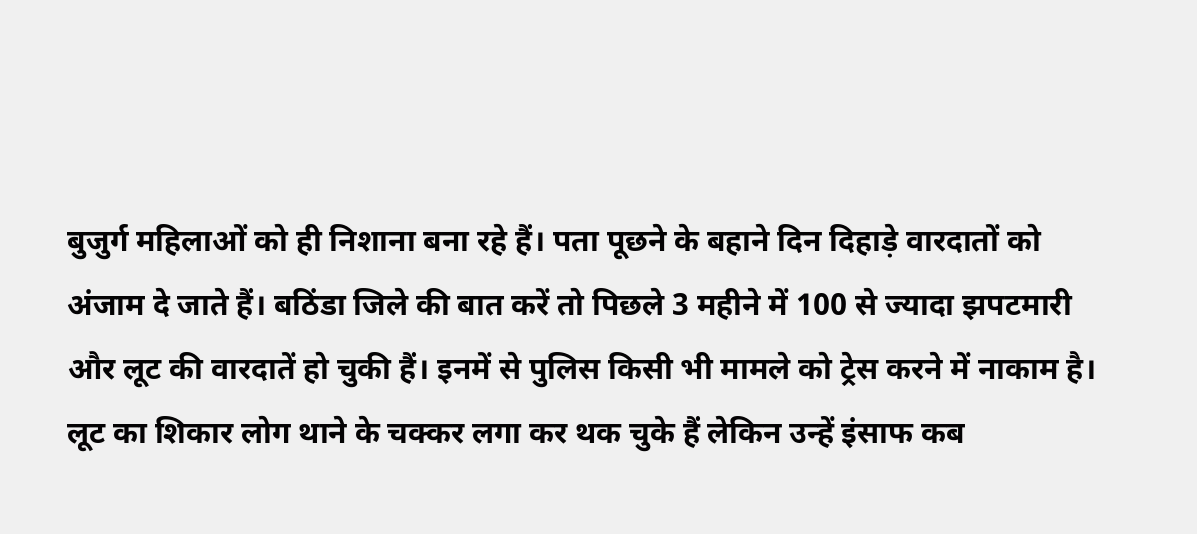बुजुर्ग महिलाओं को ही निशाना बना रहे हैं। पता पूछने के बहाने दिन दिहाड़े वारदातों को अंजाम दे जाते हैं। बठिंडा जिले की बात करें तो पिछले 3 महीने में 100 से ज्यादा झपटमारी और लूट की वारदातें हो चुकी हैं। इनमें से पुलिस किसी भी मामले को ट्रेस करने में नाकाम है। लूट का शिकार लोग थाने के चक्कर लगा कर थक चुके हैं लेकिन उन्हें इंसाफ कब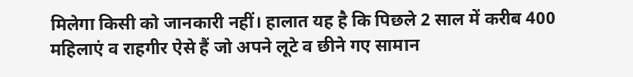मिलेगा किसी को जानकारी नहीं। हालात यह है कि पिछले 2 साल में करीब 400 महिलाएं व राहगीर ऐसे हैं जो अपने लूटे व छीने गए सामान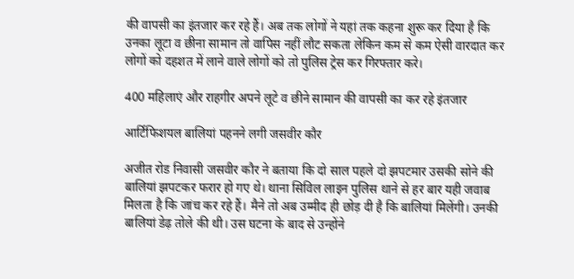की वापसी का इंतजार कर रहे हैं। अब तक लोगों ने यहां तक कहना शुरू कर दिया है कि उनका लूटा व छीना सामान तो वापिस नहीं लौट सकता लेकिन कम से कम ऐसी वारदात कर लोगों को दहशत में लाने वाले लोगों को तो पुलिस ट्रेस कर गिरफ्तार करे।

400 महिलाएं और राहगीर अपने लूटे व छीने सामान की वापसी का कर रहे इंतजार

आर्टिफिशयल बालियां पहनने लगी जसवीर कौर

अजीत रोड निवासी जसवीर कौर ने बताया कि दो साल पहले दो झपटमार उसकी सोने की बालियां झपटकर फरार हो गए थे। थाना सिविल लाइन पुलिस थाने से हर बार यही जवाब मिलता है कि जांच कर रहे हैं। मैने तो अब उम्मीद ही छोड़ दी है कि बालियां मिलेंगी। उनकी बालियां डेढ़ तोले की थी। उस घटना के बाद से उन्होंने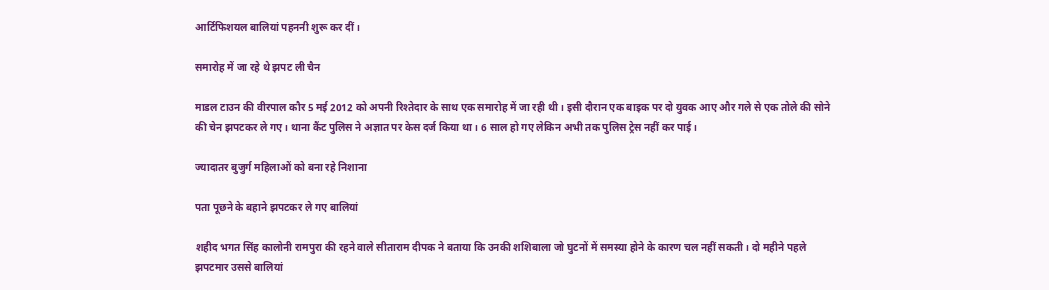आर्टिफिशयल बालियां पहननी शुरू कर दीं।

समारोह में जा रहे थे झपट ली चैन

माडल टाउन की वीरपाल कौर 5 मई 2012 को अपनी रिश्तेदार के साथ एक समारोह में जा रही थी। इसी दौरान एक बाइक पर दो युवक आए और गले से एक तोले की सोने की चेन झपटकर ले गए। थाना कैंट पुलिस ने अज्ञात पर केस दर्ज किया था। 6 साल हो गए लेकिन अभी तक पुलिस ट्रेस नहीं कर पाई।

ज्यादातर बुजुर्ग महिलाओं को बना रहे निशाना

पता पूछने के बहाने झपटकर ले गए बालियां

शहीद भगत सिंह कालोनी रामपुरा की रहने वाले सीताराम दीपक ने बताया कि उनकी शशिबाला जो घुटनों में समस्या होने के कारण चल नहीं सकती। दो महीने पहले झपटमार उससे बालियां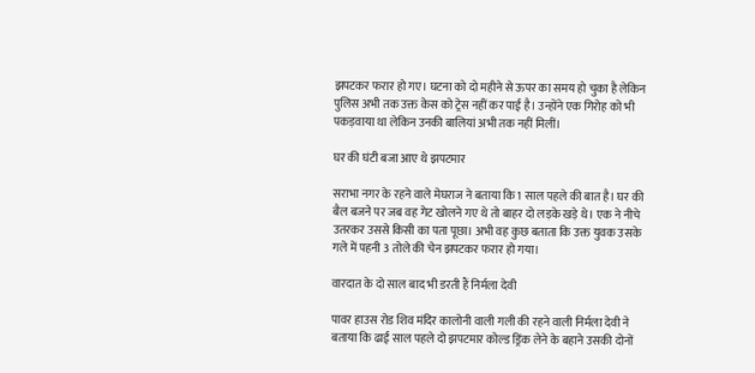झपटकर फरार हो गए। घटना को दो महीने से ऊपर का समय हो चुका है लेकिन पुलिस अभी तक उक्त केस को ट्रेस नहीं कर पाई है। उन्होंने एक गिरोह को भी पकड़वाया था लेकिन उनकी बालियां अभी तक नहीं मिलीं।

घर की घंटी बजा आए थे झपटमार

सराभा नगर के रहने वाले मेघराज ने बताया कि 1 साल पहले की बात है। घर की बैल बजने पर जब वह गेट खोलने गए थे तो बाहर दो लड़के खड़े थे। एक ने नीचे उतरकर उससे किसी का पता पूछा। अभी वह कुछ बताता कि उक्त युवक उसके गले में पहनी 3 तोले की चेन झपटकर फरार हो गया।

वारदात के दो साल बाद भी डरती हैं निर्मला देवी

पावर हाउस रोड शिव मंदिर कालोनी वाली गली की रहने वाली निर्मला देवी ने बताया कि ढाई साल पहले दो झपटमार कोल्ड ड्रिंक लेने के बहाने उसकी दोनों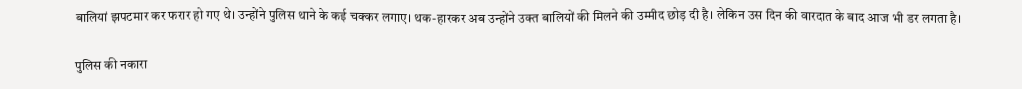बालियां झपटमार कर फरार हो गए थे। उन्होंने पुलिस थाने के कई चक्कर लगाए। थक-हारकर अब उन्होंने उक्त बालियों की मिलने की उम्मीद छोड़ दी है। लेकिन उस दिन की वारदात के बाद आज भी डर लगता है।

पुलिस की नकारा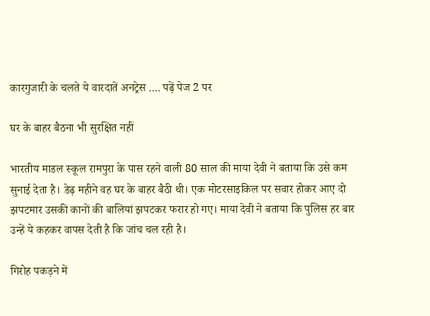कारगुजारी के चलते ये वारदातें अनट्रेस .... पढ़ें पेज 2 पर

घर के बाहर बैठना भी सुरक्षित नहीं

भारतीय माडल स्कूल रामपुरा के पास रहने वाली 80 साल की माया देवी ने बताया कि उसे कम सुनाई देता है। डेढ़ महीने वह घर के बाहर बैठी थी। एक मोटरसाइकिल पर सवार होकर आए दो झपटमार उसकी कानों की बालियां झपटकर फरार हो गए। माया देवी ने बताया कि पुलिस हर बार उन्हें ये कहकर वापस देती है कि जांच चल रही है।

गिरोह पकड़ने में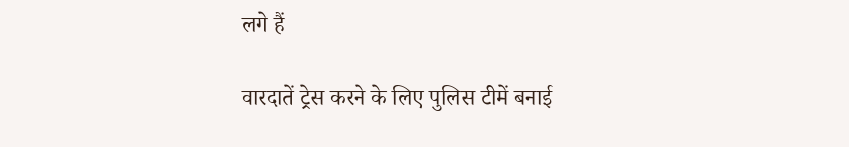लगे हैं

वारदातें ट्रेस करने के लिए पुलिस टीमें बनाई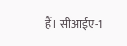हैं। सीआईए-1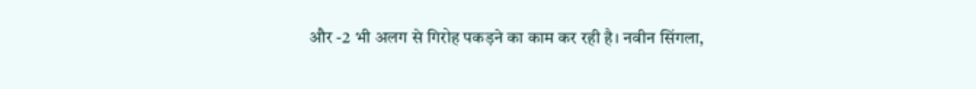और -2 भी अलग से गिरोह पकड़ने का काम कर रही है। नवीन सिंगला,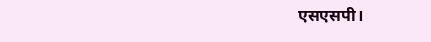एसएसपी।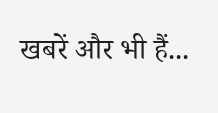खबरें और भी हैं...